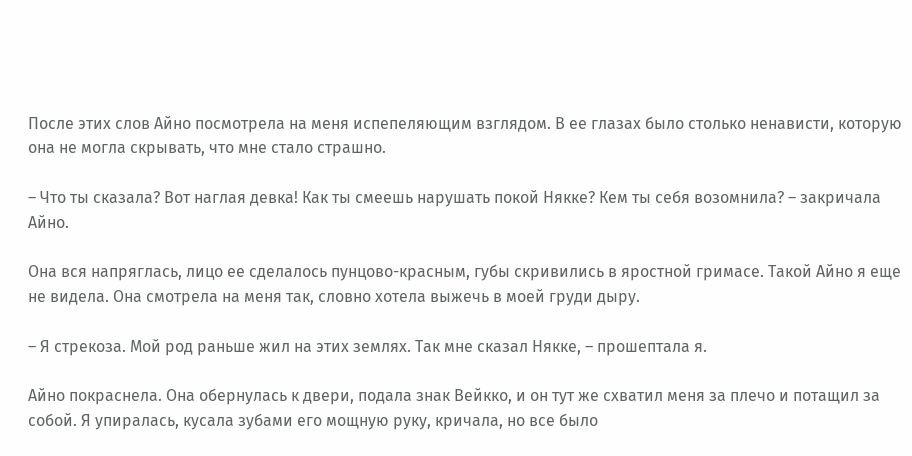После этих слов Айно посмотрела на меня испепеляющим взглядом. В ее глазах было столько ненависти, которую она не могла скрывать, что мне стало страшно.

– Что ты сказала? Вот наглая девка! Как ты смеешь нарушать покой Някке? Кем ты себя возомнила? – закричала Айно.

Она вся напряглась, лицо ее сделалось пунцово-красным, губы скривились в яростной гримасе. Такой Айно я еще не видела. Она смотрела на меня так, словно хотела выжечь в моей груди дыру.

– Я стрекоза. Мой род раньше жил на этих землях. Так мне сказал Някке, – прошептала я.

Айно покраснела. Она обернулась к двери, подала знак Вейкко, и он тут же схватил меня за плечо и потащил за собой. Я упиралась, кусала зубами его мощную руку, кричала, но все было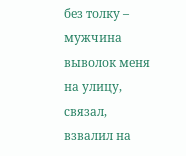без толку – мужчина выволок меня на улицу, связал, взвалил на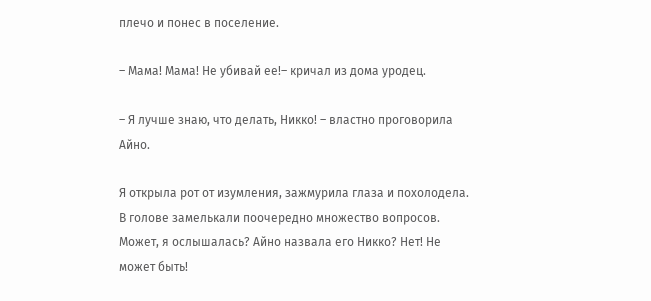плечо и понес в поселение.

– Мама! Мама! Не убивай ее!– кричал из дома уродец.

– Я лучше знаю, что делать, Никко! – властно проговорила Айно.

Я открыла рот от изумления, зажмурила глаза и похолодела. В голове замелькали поочередно множество вопросов. Может, я ослышалась? Айно назвала его Никко? Нет! Не может быть!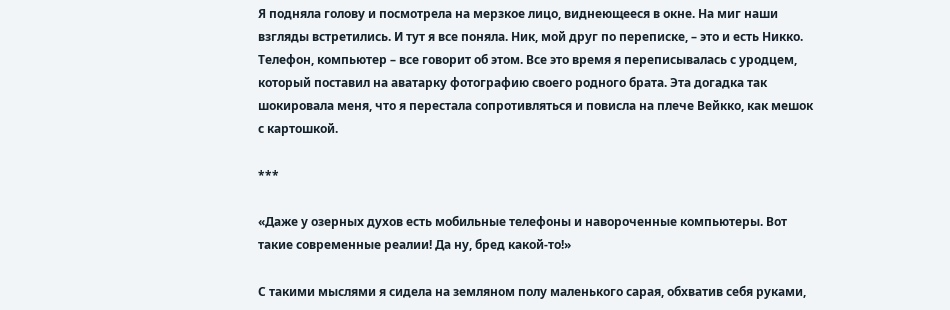Я подняла голову и посмотрела на мерзкое лицо, виднеющееся в окне. На миг наши взгляды встретились. И тут я все поняла. Ник, мой друг по переписке, – это и есть Никко. Телефон, компьютер – все говорит об этом. Все это время я переписывалась с уродцем, который поставил на аватарку фотографию своего родного брата. Эта догадка так шокировала меня, что я перестала сопротивляться и повисла на плече Вейкко, как мешок с картошкой.

***

«Даже у озерных духов есть мобильные телефоны и навороченные компьютеры. Вот такие современные реалии! Да ну, бред какой-то!»

С такими мыслями я сидела на земляном полу маленького сарая, обхватив себя руками,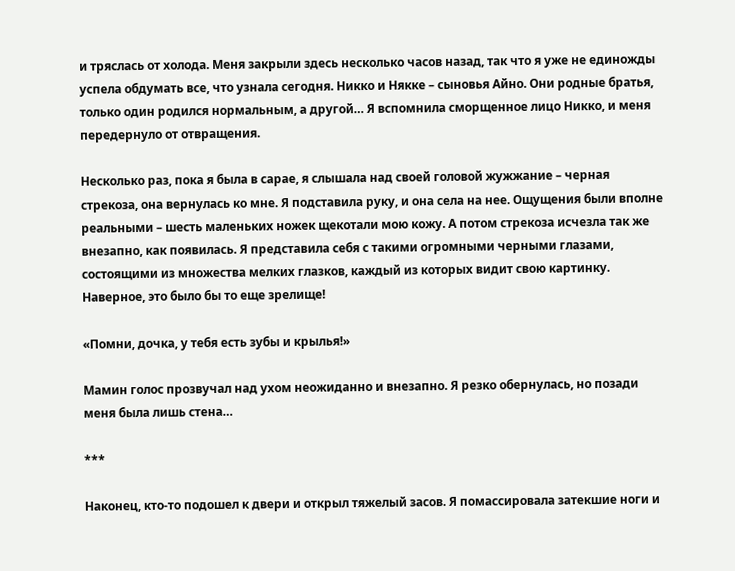и тряслась от холода. Меня закрыли здесь несколько часов назад, так что я уже не единожды успела обдумать все, что узнала сегодня. Никко и Някке – сыновья Айно. Они родные братья, только один родился нормальным, а другой… Я вспомнила сморщенное лицо Никко, и меня передернуло от отвращения.

Несколько раз, пока я была в сарае, я слышала над своей головой жужжание – черная стрекоза, она вернулась ко мне. Я подставила руку, и она села на нее. Ощущения были вполне реальными – шесть маленьких ножек щекотали мою кожу. А потом стрекоза исчезла так же внезапно, как появилась. Я представила себя с такими огромными черными глазами, состоящими из множества мелких глазков, каждый из которых видит свою картинку. Наверное, это было бы то еще зрелище!

«Помни, дочка, у тебя есть зубы и крылья!»

Мамин голос прозвучал над ухом неожиданно и внезапно. Я резко обернулась, но позади меня была лишь стена…

***

Наконец, кто-то подошел к двери и открыл тяжелый засов. Я помассировала затекшие ноги и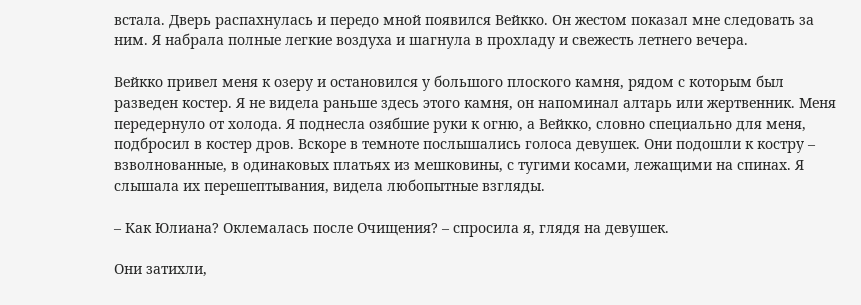встала. Дверь распахнулась и передо мной появился Вейкко. Он жестом показал мне следовать за ним. Я набрала полные легкие воздуха и шагнула в прохладу и свежесть летнего вечера.

Вейкко привел меня к озеру и остановился у большого плоского камня, рядом с которым был разведен костер. Я не видела раньше здесь этого камня, он напоминал алтарь или жертвенник. Меня передернуло от холода. Я поднесла озябшие руки к огню, а Вейкко, словно специально для меня, подбросил в костер дров. Вскоре в темноте послышались голоса девушек. Они подошли к костру – взволнованные, в одинаковых платьях из мешковины, с тугими косами, лежащими на спинах. Я слышала их перешептывания, видела любопытные взгляды.

– Как Юлиана? Оклемалась после Очищения? – спросила я, глядя на девушек.

Они затихли,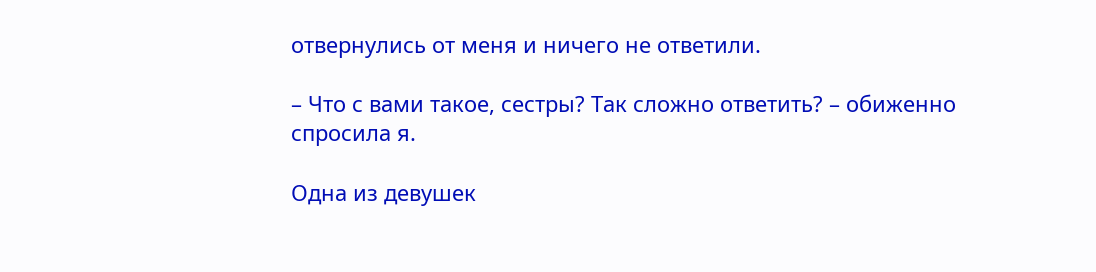отвернулись от меня и ничего не ответили.

– Что с вами такое, сестры? Так сложно ответить? – обиженно спросила я.

Одна из девушек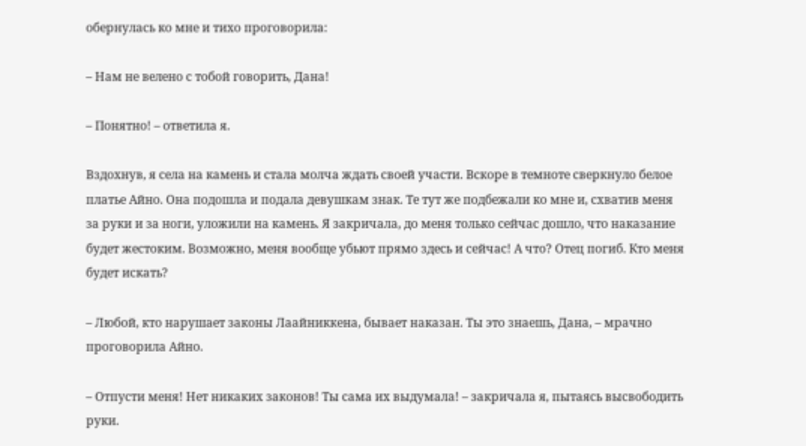обернулась ко мне и тихо проговорила:

– Нам не велено с тобой говорить, Дана!

– Понятно! – ответила я.

Вздохнув, я села на камень и стала молча ждать своей участи. Вскоре в темноте сверкнуло белое платье Айно. Она подошла и подала девушкам знак. Те тут же подбежали ко мне и, схватив меня за руки и за ноги, уложили на камень. Я закричала, до меня только сейчас дошло, что наказание будет жестоким. Возможно, меня вообще убьют прямо здесь и сейчас! А что? Отец погиб. Кто меня будет искать?

– Любой, кто нарушает законы Лаайниккена, бывает наказан. Ты это знаешь, Дана, – мрачно проговорила Айно.

– Отпусти меня! Нет никаких законов! Ты сама их выдумала! – закричала я, пытаясь высвободить руки.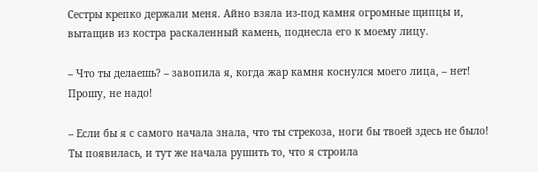Сестры крепко держали меня. Айно взяла из-под камня огромные щипцы и, вытащив из костра раскаленный камень, поднесла его к моему лицу.

– Что ты делаешь? – завопила я, когда жар камня коснулся моего лица, – нет! Прошу, не надо!

– Если бы я с самого начала знала, что ты стрекоза, ноги бы твоей здесь не было! Ты появилась, и тут же начала рушить то, что я строила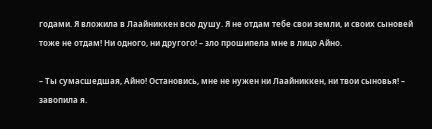годами. Я вложила в Лаайниккен всю душу. Я не отдам тебе свои земли, и своих сыновей тоже не отдам! Ни одного, ни другого! – зло прошипела мне в лицо Айно.

– Ты сумасшедшая, Айно! Остановись, мне не нужен ни Лаайниккен, ни твои сыновья! – завопила я.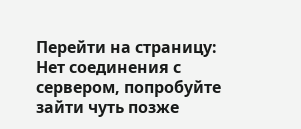Перейти на страницу:
Нет соединения с сервером, попробуйте зайти чуть позже